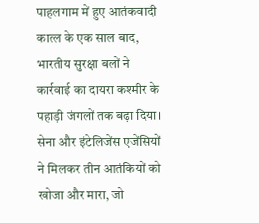पाहलगाम में हुए आतंकवादी कात्ल के एक साल बाद, भारतीय सुरक्षा बलों ने कार्रवाई का दायरा कश्मीर के पहाड़ी जंगलों तक बढ़ा दिया। सेना और इंटेलिजेंस एजेंसियों ने मिलकर तीन आतंकियों को खोजा और मारा, जो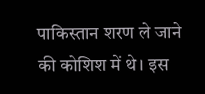पाकिस्तान शरण ले जाने की कोशिश में थे। इस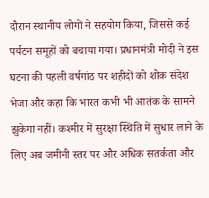दौरान स्थानीय लोगों ने सहयोग किया, जिससे कई पर्यटन समूहों को बचाया गया। प्रधानमंत्री मोदी ने इस घटना की पहली वर्षगांठ पर शहीदों को शोक संदेश भेजा और कहा कि भारत कभी भी आतंक के सामने झुकेगा नहीं। कश्मीर में सुरक्षा स्थिति में सुधार लाने के लिए अब जमीनी स्तर पर और अधिक सतर्कता और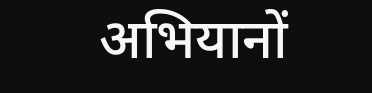अभियानों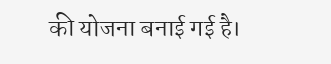की योजना बनाई गई है।